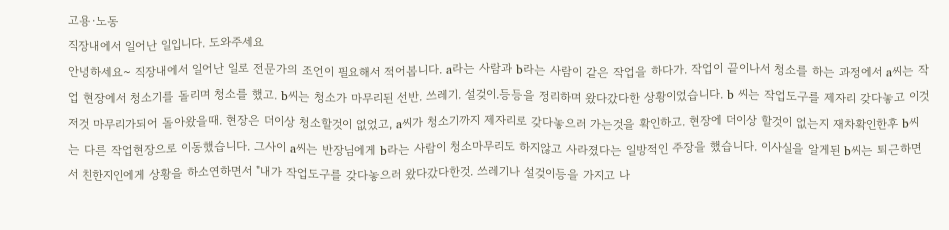고용·노동
직장내에서 일어난 일입니다. 도와주세요
안녕하세요~ 직장내에서 일어난 일로 전문가의 조언이 필요해서 적어봅니다. a라는 사람과 b라는 사람이 같은 작업을 하다가. 작업이 끝이나서 청소를 하는 과정에서 a씨는 작업 현장에서 청소기를 돌리며 청소를 했고. b씨는 청소가 마무리된 선반. 쓰레기. 설겆이.등등을 정리하며 왔다갔다한 상황이었습니다. b 씨는 작업도구를 제자리 갖다놓고 이것저것 마무리가되어 돌아왔을때. 현장은 더이상 청소할것이 없었고, a씨가 청소기까지 제자리로 갖다놓으러 가는것을 확인하고. 현장에 더이상 할것이 없는지 재차확인한후 b씨는 다른 작업현장으로 이동했습니다. 그사이 a씨는 반장님에게 b라는 사람이 청소마무리도 하지않고 사라졌다는 일방적인 주장을 했습니다. 이사실을 알게된 b씨는 퇴근하면서 친한지인에게 상황을 하소연하면서 "내가 작업도구를 갖다놓으러 왔다갔다한것. 쓰레기나 설겆이등을 가지고 나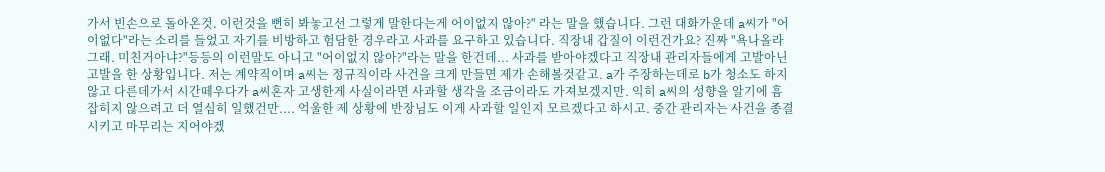가서 빈손으로 돌아온것. 이런것을 뻔히 봐놓고선 그렇게 말한다는게 어이없지 않아?" 라는 말을 했습니다. 그런 대화가운데 a씨가 "어이없다"라는 소리를 들었고 자기를 비방하고 험담한 경우라고 사과를 요구하고 있습니다. 직장내 갑질이 이런건가요? 진짜 "욕나올라그래. 미친거아냐?"등등의 이런말도 아니고 "어이없지 않아?"라는 말을 한건데... 사과를 받아야겠다고 직장내 관리자들에게 고발아닌 고발을 한 상황입니다. 저는 계약직이며 a씨는 정규직이라 사건을 크게 만들면 제가 손해볼것같고. a가 주장하는데로 b가 청소도 하지않고 다른데가서 시간떼우다가 a씨혼자 고생한게 사실이라면 사과할 생각을 조금이라도 가져보겠지만. 익히 a씨의 성향을 알기에 흠잡히지 않으려고 더 열심히 일했건만.... 억울한 제 상황에 반장님도 이게 사과할 일인지 모르겠다고 하시고. 중간 관리자는 사건을 종결시키고 마무리는 지어야겠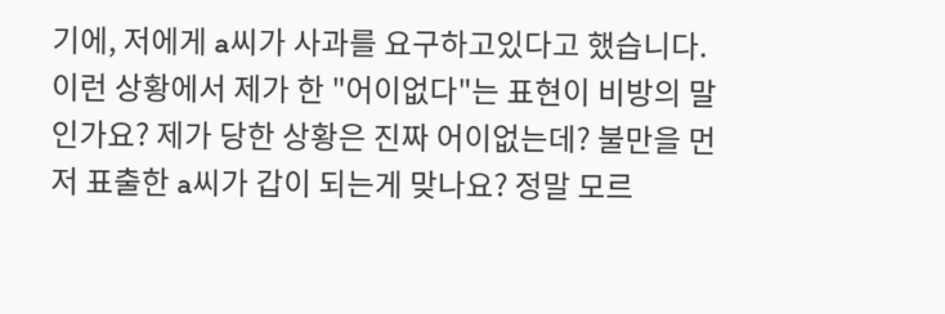기에, 저에게 a씨가 사과를 요구하고있다고 했습니다. 이런 상황에서 제가 한 "어이없다"는 표현이 비방의 말인가요? 제가 당한 상황은 진짜 어이없는데? 불만을 먼저 표출한 a씨가 갑이 되는게 맞나요? 정말 모르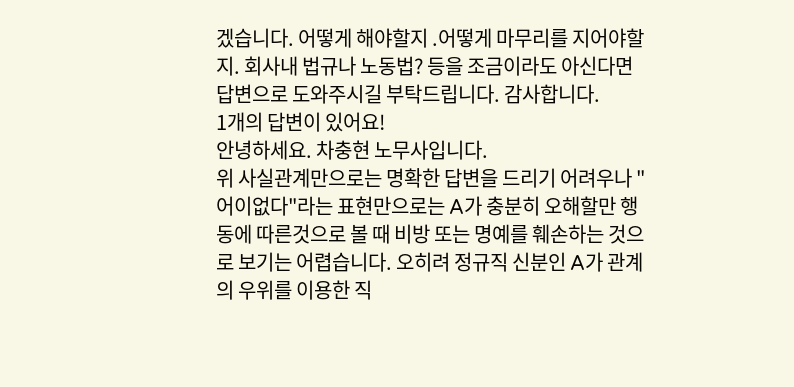겠습니다. 어떻게 해야할지 .어떻게 마무리를 지어야할지. 회사내 법규나 노동법? 등을 조금이라도 아신다면 답변으로 도와주시길 부탁드립니다. 감사합니다.
1개의 답변이 있어요!
안녕하세요. 차충현 노무사입니다.
위 사실관계만으로는 명확한 답변을 드리기 어려우나 "어이없다"라는 표현만으로는 A가 충분히 오해할만 행동에 따른것으로 볼 때 비방 또는 명예를 훼손하는 것으로 보기는 어렵습니다. 오히려 정규직 신분인 A가 관계의 우위를 이용한 직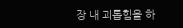장 내 괴롭힘을 하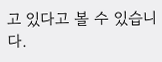고 있다고 볼 수 있습니다.